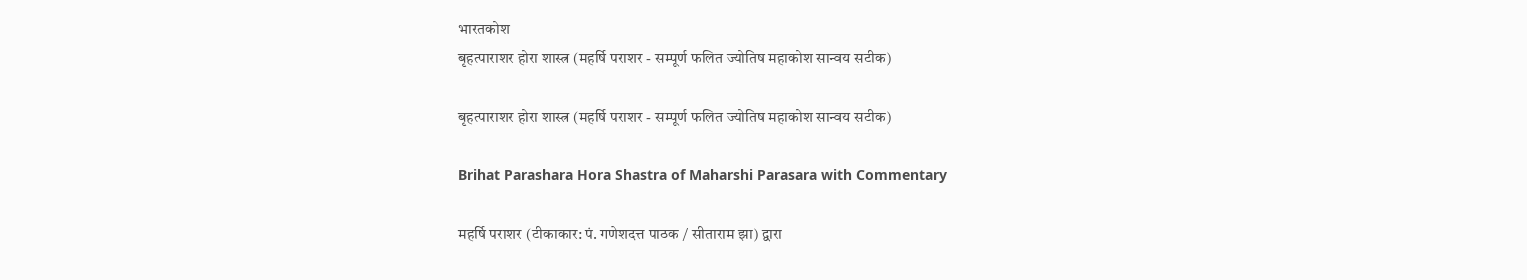भारतकोश
बृहत्पाराशर होरा शास्त्र (महर्षि पराशर - सम्पूर्ण फलित ज्योतिष महाकोश सान्वय सटीक)

बृहत्पाराशर होरा शास्त्र (महर्षि पराशर - सम्पूर्ण फलित ज्योतिष महाकोश सान्वय सटीक)

Brihat Parashara Hora Shastra of Maharshi Parasara with Commentary

महर्षि पराशर (टीकाकार: पं. गणेशदत्त पाठक / सीताराम झा) द्वारा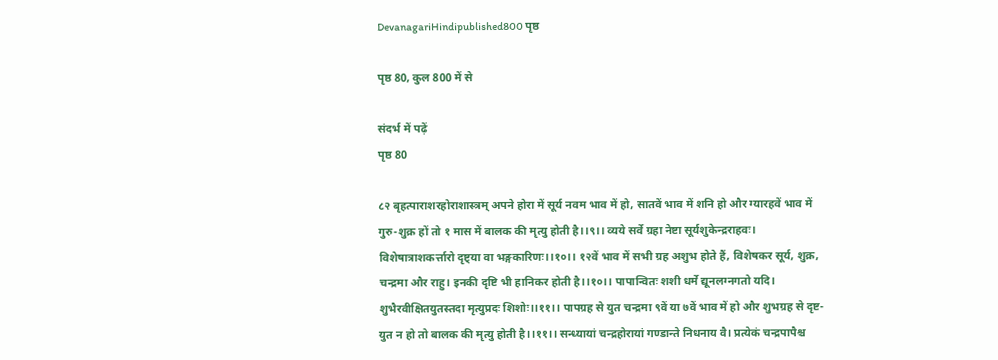DevanagariHindipublished800 पृष्ठ

पृष्ठ 80, कुल 800 में से

संदर्भ में पढ़ें
पृष्ठ 80

८२ बृहत्पाराशरहोराशास्त्रम् अपने होरा में सूर्य नवम भाव में हो, सातवें भाव में शनि हो और ग्यारहवें भाव में गुरु-शुक्र हों तो १ मास में बालक की मृत्यु होती है।।९।। व्यये सर्वे ग्रहा नेष्टा सूर्यशुकेन्द्रराहवः। विशेषात्राशकर्त्तारो दृष्ट्या वा भङ्गकारिणः।।१०।। १२वें भाव में सभी ग्रह अशुभ होते हैं, विशेषकर सूर्य, शुक्र, चन्द्रमा और राहु। इनकी दृष्टि भी हानिकर होती है।।१०।। पापान्वितः शशी धर्मे द्यूनलग्नगतो यदि। शुभैरवीक्षितयुतस्तदा मृत्युप्रदः शिशोः।।११।। पापग्रह से युत चन्द्रमा ९वें या ७वें भाव में हो और शुभग्रह से दृष्ट- युत न हो तो बालक की मृत्यु होती है।।११।। सन्ध्यायां चन्द्रहोरायां गण्डान्ते निधनाय वै। प्रत्येकं चन्द्रपापैश्च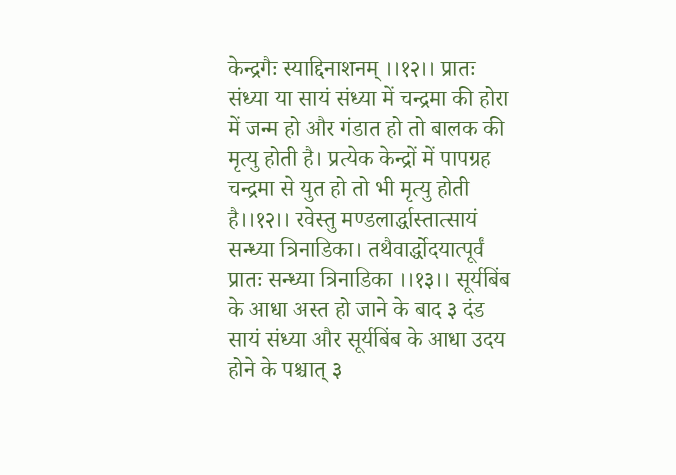केन्द्रगैः स्याद्दिनाशनम् ।।१२।। प्रातः संध्या या सायं संध्या में चन्द्रमा की होरा में जन्म हो और गंडात हो तो बालक की मृत्यु होती है। प्रत्येक केन्द्रों में पापग्रह चन्द्रमा से युत हो तो भी मृत्यु होती है।।१२।। रवेस्तु मण्डलार्द्धास्तात्सायं सन्ध्या त्रिनाडिका। तथैवार्द्धोदयात्पूर्वं प्रातः सन्ध्या त्रिनाडिका ।।१३।। सूर्यबिंब के आधा अस्त हो जाने के बाद ३ दंड सायं संध्या और सूर्यबिंब के आधा उदय होने के पश्चात् ३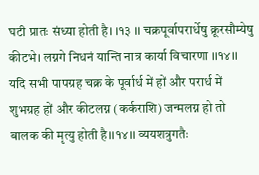घटी प्रातः संध्या होती है। ।१३ ।। चक्रपूर्वापरार्धेषु क्रूरसौम्येषु कीटभे। लग्नगे निधनं यान्ति नात्र कार्या विचारणा ।।१४।। यदि सभी पापग्रह चक्र के पूर्वार्ध में हों और परार्ध में शुभग्रह हों और कीटलग्न (कर्कराशि) जन्मलग्न हो तो बालक की मृत्यु होती है।।१४।। व्ययशत्रुगतैः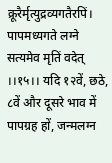क्रूरैर्मृत्युद्रव्यगतैरपिं। पापमध्यगते लग्ने सत्यमेव मृतिं वदेत् ।।१५।। यदि १२वें, छठे, ८वें और दूसरे भाव में पापग्रह हों, जन्मलग्न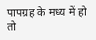पापग्रह के मध्य में हो तो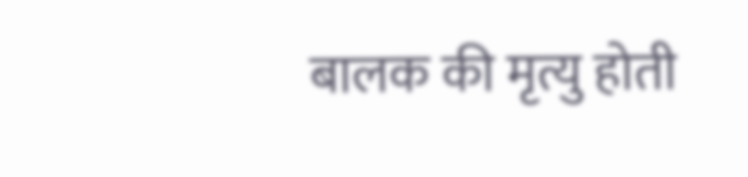बालक की मृत्यु होती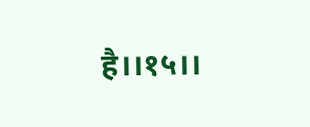है।।१५।।